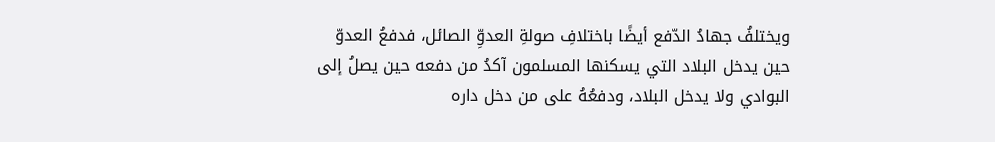ويختلفُ جهادُ الدّفع أيضًا باختلافِ صولةِ العدوِّ الصائل، فدفعُ العدوّ حين يدخل البلاد التي يسكنها المسلمون آكدُ من دفعه حين يصلُ إلى البوادي ولا يدخل البلاد، ودفعُهُ على من دخل داره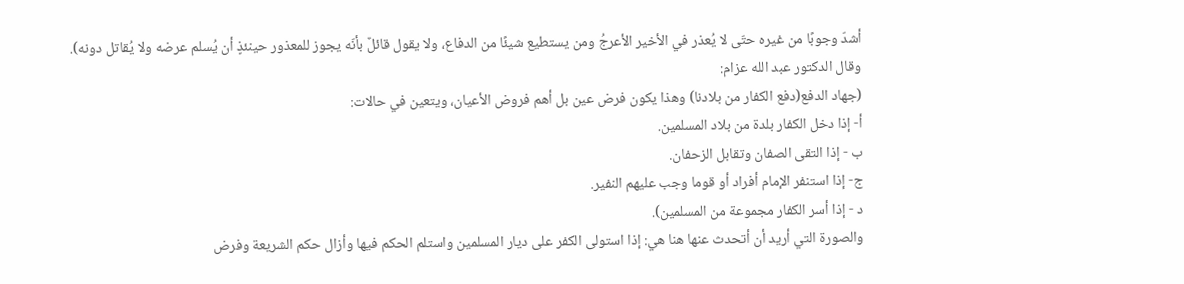أشدّ وجوبًا من غيره حتّى لا يُعذر في الأخير الأعرجُ ومن يستطيع شيئًا من الدفاع، ولا يقول قائلٌ بأنّه يجوز للمعذور حينئذٍ أن يُسلم عرضه ولا يُقاتل دونه).
وقال الدكتور عبد الله عزام:
(جهاد الدفع(دفع الكفار من بلادنا) وهذا يكون فرض عين بل أهم فروض الأعيان، ويتعين في حالات:
أ- إذا دخل الكفار بلدة من بلاد المسلمين.
ب - إذا التقى الصفان وتقابل الزحفان.
ج- إذا استنفر الإمام أفراد أو قوما وجب عليهم النفير.
د - إذا أسر الكفار مجموعة من المسلمين).
والصورة التي أريد أن أتحدث عنها هنا هي: إذا استولى الكفر على ديار المسلمين واستلم الحكم فيها وأزال حكم الشريعة وفرض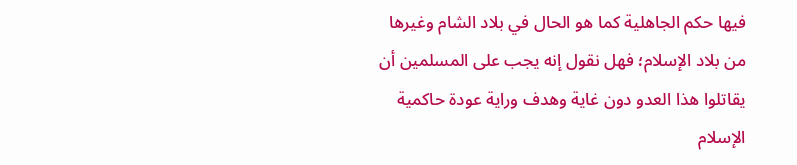فيها حكم الجاهلية كما هو الحال في بلاد الشام وغيرها من بلاد الإسلام؛ فهل نقول إنه يجب على المسلمين أن يقاتلوا هذا العدو دون غاية وهدف وراية عودة حاكمية الإسلام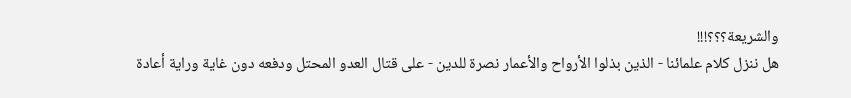والشريعة؟؟؟!!!
هل ننزل كلام علمائنا - الذين بذلوا الأرواح والأعمار نصرة للدين - على قتال العدو المحتل ودفعه دون غاية وراية أعادة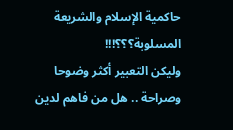حاكمية الإسلام والشريعة المسلوبة؟؟؟!!!
وليكن التعبير أكثر وضوحا وصراحة .. هل من فاهم لدين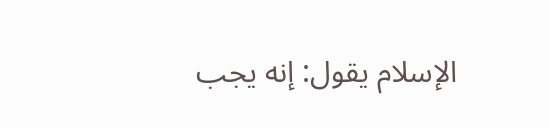الإسلام يقول: إنه يجب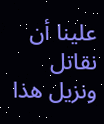علينا أن نقاتل ونزيل هذا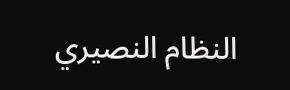النظام النصيري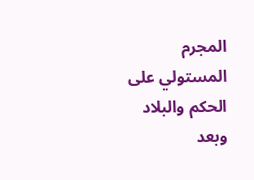المجرم المستولي على الحكم والبلاد وبعد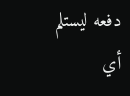دفعه ليستلم أي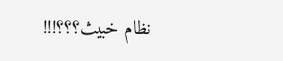نظام خبيث؟؟؟!!!